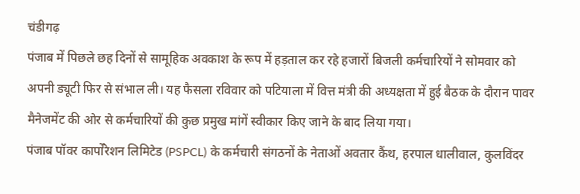चंडीगढ़
पंजाब में पिछले छह दिनों से सामूहिक अवकाश के रूप में हड़ताल कर रहे हजारों बिजली कर्मचारियों ने सोमवार को अपनी ड्यूटी फिर से संभाल ली। यह फैसला रविवार को पटियाला में वित्त मंत्री की अध्यक्षता में हुई बैठक के दौरान पावर मैनेजमेंट की ओर से कर्मचारियों की कुछ प्रमुख मांगें स्वीकार किए जाने के बाद लिया गया।
पंजाब पॉवर कार्पोरेशन लिमिटेड (PSPCL) के कर्मचारी संगठनों के नेताओं अवतार कैंथ, हरपाल धालीवाल, कुलविंदर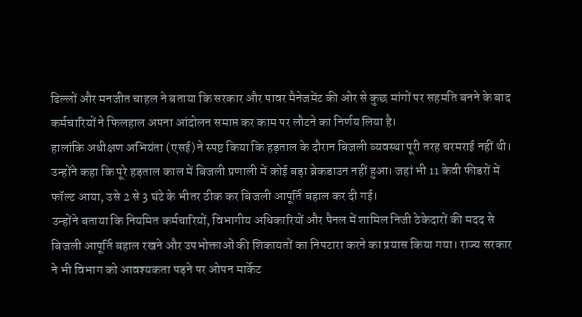ढिल्लों और मनजीत चाहल ने बताया कि सरकार और पावर मैनेजमेंट की ओर से कुछ मांगों पर सहमति बनने के बाद कर्मचारियों ने फिलहाल अपना आंदोलन समाप्त कर काम पर लौटने का निर्णय लिया है।
हालांकि अधीक्षण अभियंता (एसई) ने स्पष्ट किया कि हड़ताल के दौरान बिजली व्यवस्था पूरी तरह चरमराई नहीं थी। उन्होंने कहा कि पूरे हड़ताल काल में बिजली प्रणाली में कोई बड़ा ब्रेकडाउन नहीं हुआ। जहां भी 11 केवी फीडरों में फॉल्ट आया, उसे 2 से 3 घंटे के भीतर ठीक कर बिजली आपूर्ति बहाल कर दी गई।
उन्होंने बताया कि नियमित कर्मचारियों, विभागीय अधिकारियों और पैनल में शामिल निजी ठेकेदारों की मदद से बिजली आपूर्ति बहाल रखने और उपभोक्ताओं की शिकायतों का निपटारा करने का प्रयास किया गया। राज्य सरकार ने भी विभाग को आवश्यकता पड़ने पर ओपन मार्केट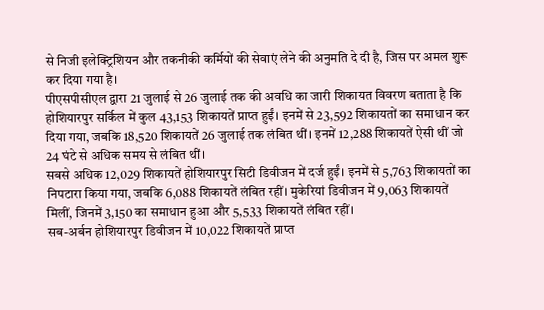से निजी इलेक्ट्रिशियन और तकनीकी कर्मियों की सेवाएं लेने की अनुमति दे दी है, जिस पर अमल शुरू कर दिया गया है।
पीएसपीसीएल द्वारा 21 जुलाई से 26 जुलाई तक की अवधि का जारी शिकायत विवरण बताता है कि होशियारपुर सर्किल में कुल 43,153 शिकायतें प्राप्त हुईं। इनमें से 23,592 शिकायतों का समाधान कर दिया गया, जबकि 18,520 शिकायतें 26 जुलाई तक लंबित थीं। इनमें 12,288 शिकायतें ऐसी थीं जो 24 घंटे से अधिक समय से लंबित थीं।
सबसे अधिक 12,029 शिकायतें होशियारपुर सिटी डिवीजन में दर्ज हुईं। इनमें से 5,763 शिकायतों का निपटारा किया गया, जबकि 6,088 शिकायतें लंबित रहीं। मुकेरियां डिवीजन में 9,063 शिकायतें मिलीं, जिनमें 3,150 का समाधान हुआ और 5,533 शिकायतें लंबित रहीं।
सब-अर्बन होशियारपुर डिवीजन में 10,022 शिकायतें प्राप्त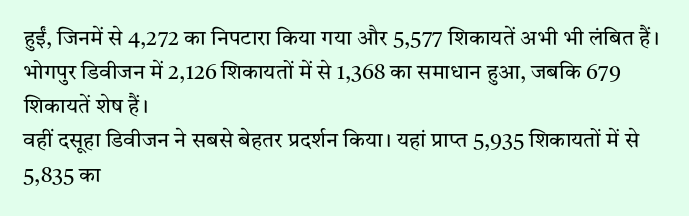हुईं, जिनमें से 4,272 का निपटारा किया गया और 5,577 शिकायतें अभी भी लंबित हैं। भोगपुर डिवीजन में 2,126 शिकायतों में से 1,368 का समाधान हुआ, जबकि 679 शिकायतें शेष हैं।
वहीं दसूहा डिवीजन ने सबसे बेहतर प्रदर्शन किया। यहां प्राप्त 5,935 शिकायतों में से 5,835 का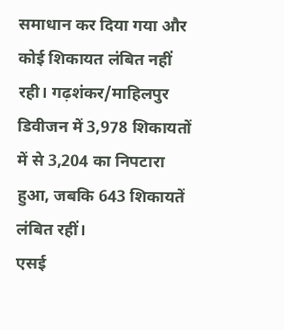समाधान कर दिया गया और कोई शिकायत लंबित नहीं रही। गढ़शंकर/माहिलपुर डिवीजन में 3,978 शिकायतों में से 3,204 का निपटारा हुआ, जबकि 643 शिकायतें लंबित रहीं।
एसई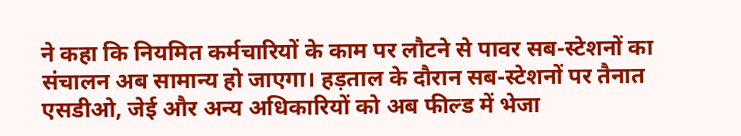ने कहा कि नियमित कर्मचारियों के काम पर लौटने से पावर सब-स्टेशनों का संचालन अब सामान्य हो जाएगा। हड़ताल के दौरान सब-स्टेशनों पर तैनात एसडीओ, जेई और अन्य अधिकारियों को अब फील्ड में भेजा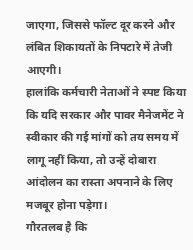जाएगा, जिससे फॉल्ट दूर करने और लंबित शिकायतों के निपटारे में तेजी आएगी।
हालांकि कर्मचारी नेताओं ने स्पष्ट किया कि यदि सरकार और पावर मैनेजमेंट ने स्वीकार की गई मांगों को तय समय में लागू नहीं किया, तो उन्हें दोबारा आंदोलन का रास्ता अपनाने के लिए मजबूर होना पड़ेगा।
गौरतलब है कि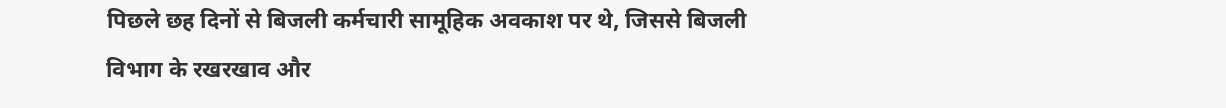पिछले छह दिनों से बिजली कर्मचारी सामूहिक अवकाश पर थे, जिससे बिजली विभाग के रखरखाव और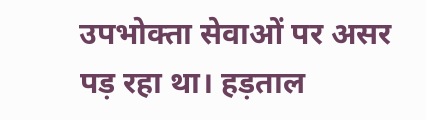उपभोक्ता सेवाओं पर असर पड़ रहा था। हड़ताल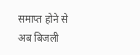समाप्त होने से अब बिजली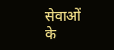सेवाओं के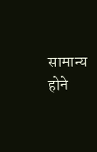सामान्य होने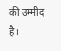की उम्मीद है।